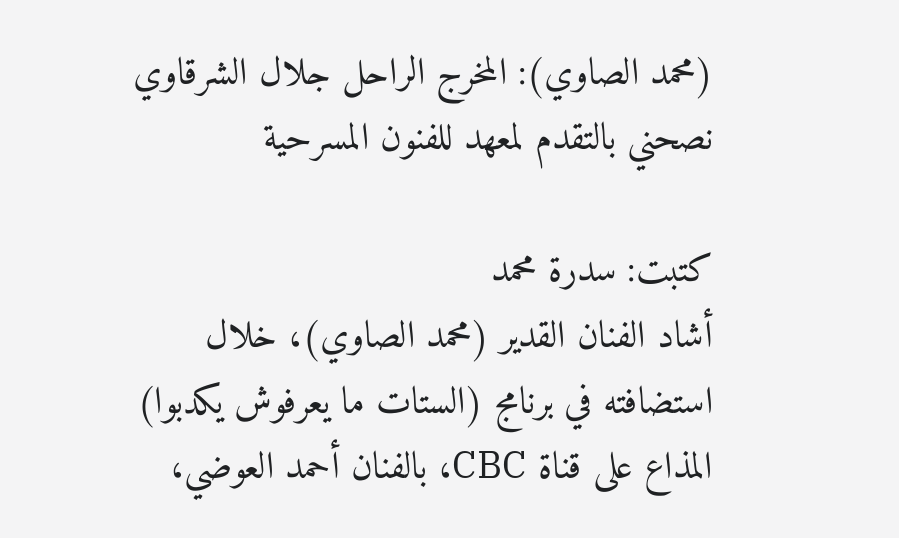(محمد الصاوي): المخرج الراحل جلال الشرقاوي نصحني بالتقدم لمعهد للفنون المسرحية

كتبت: سدرة محمد
أشاد الفنان القدير (محمد الصاوي)، خلال استضافته في برنامج (الستات ما يعرفوش يكدبوا) المذاع على قناة CBC، بالفنان أحمد العوضي،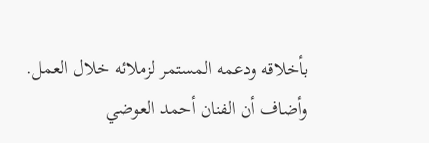بأخلاقه ودعمه المستمر لزملائه خلال العمل.
وأضاف أن الفنان أحمد العوضي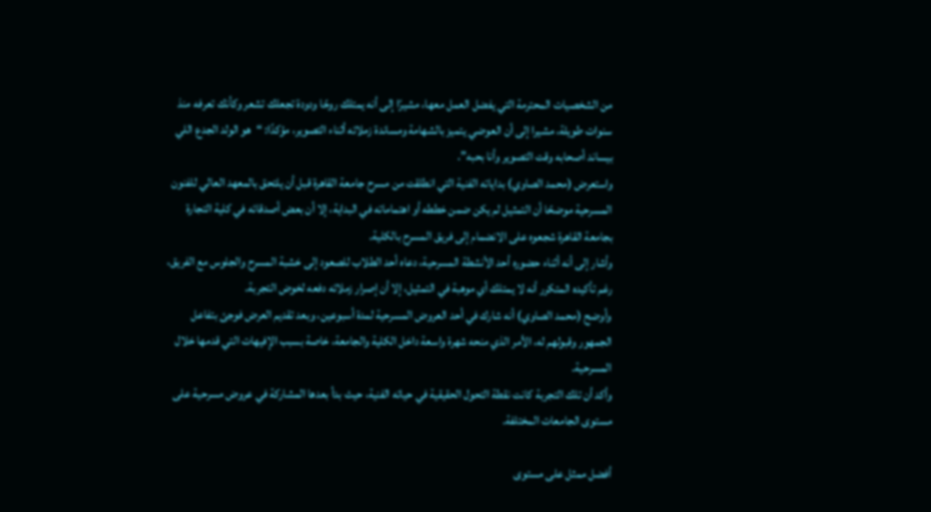من الشخصيات المحترمة التي يفضل العمل معها، مشيرًا إلى أنه يمتلك روحًا ودودة تجعلك تشعر وكأنك تعرفه منذ سنوات طويلة، مشيرا إلى أن العوضي يتميز بالشهامة ومساندة زملائه أثناء التصوير، مؤكدًا: “هو الولد الجدع اللي بيساند أصحابه وقت التصوير وأنا بحبه”.
واستعرض (محمد الصاوي) بداياته الفنية التي انطلقت من مسرح جامعة القاهرة قبل أن يلتحق بالمعهد العالي للفنون المسرحية موضحًا أن التمثيل لم يكن ضمن خططه أو اهتماماته في البداية، إلا أن بعض أصدقائه في كلية التجارة بجامعة القاهرة شجعوه على الانضمام إلى فريق المسرح بالكلية.
وأشار إلى أنه أثناء حضوره أحد الأنشطة المسرحية، دعاه أحد الطلاب للصعود إلى خشبة المسرح والجلوس مع الفريق، رغم تأكيده المتكرر أنه لا يمتلك أي موهبة في التمثيل، إلا أن إصرار زملائه دفعه لخوض التجربة.
وأوضح (محمد الصاوي) أنه شارك في أحد العروض المسرحية لمدة أسبوعين، وبعد تقديم العرض فوجئ بتفاعل الجمهور وقبولهم له، الأمر الذي منحه شهرة واسعة داخل الكلية والجامعة، خاصة بسبب الإفيهات التي قدمها خلال المسرحية.
وأكد أن تلك التجربة كانت نقطة التحول الحقيقية في حياته الفنية، حيث بدأ بعدها المشاركة في عروض مسرحية على مستوى الجامعات المختلفة.

أفضل ممثل على مستوى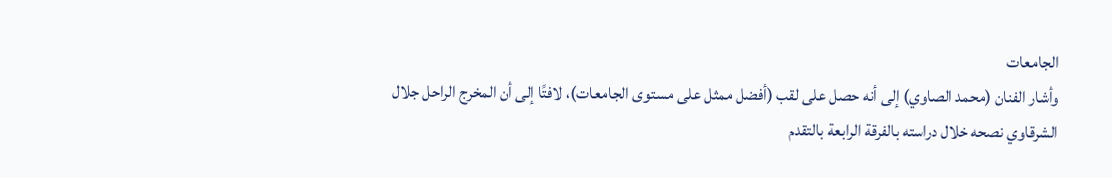الجامعات
وأشار الفنان (محمد الصاوي) إلى أنه حصل على لقب (أفضل ممثل على مستوى الجامعات)، لافتًا إلى أن المخرج الراحل جلال الشرقاوي نصحه خلال دراسته بالفرقة الرابعة بالتقدم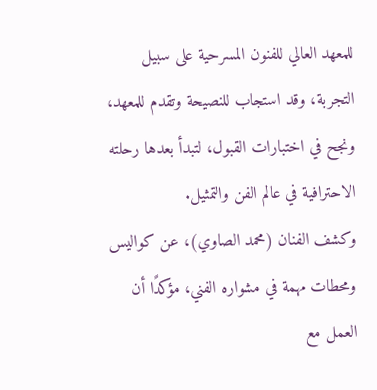للمعهد العالي للفنون المسرحية على سبيل التجربة، وقد استجاب للنصيحة وتقدم للمعهد، ونجح في اختبارات القبول، لتبدأ بعدها رحلته الاحترافية في عالم الفن والتمثيل.
وكشف الفنان (محمد الصاوي)، عن كواليس ومحطات مهمة في مشواره الفني، مؤكدًا أن العمل مع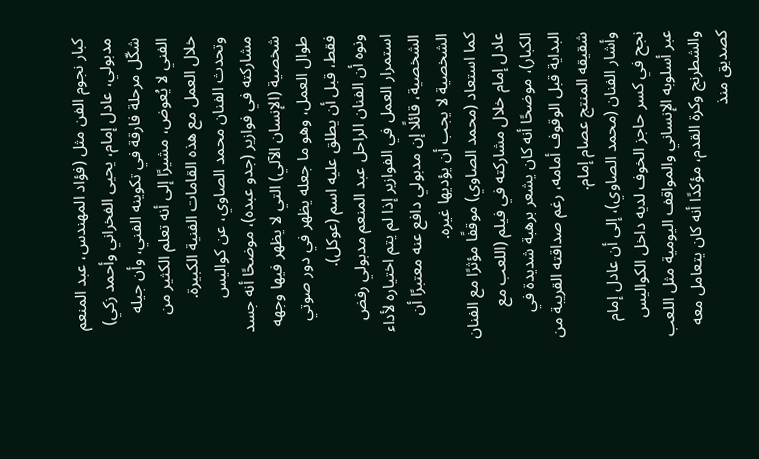كبار نجوم الفن مثل (فؤاد المهندس، عبد المنعم مدبولي، عادل إمام، يحيى الفخراني وأحمد زكي) شكّل مرحلة فارقة في تكوينه الفني، وأن جيله الفني لا يُعوض، مشيرًا إلى أنه تعلم الكثير من خلال العمل مع هذه القامات الفنية الكبيرة.
وتحدث الفنان محمد الصاوي، عن كواليس مشاركته في فوازير (جدو عبده)، موضحًا أنه جسد شخصية (الإنسان الآلي) التي لا يظهر فيها وجهه طوال العمل، وهو ما جعله يظهر في دور صوتي فقط، قبل أن يطلق عليه اسم (عوكل).
ونوه أن الفنان الراحل عبد المنعم مدبولي رفض استمرار العمل في الفوازير إذا لم يتم اختياره لأداء الشخصية، قائلًا إن مدبولي دافع عنه معتبرًا أن الشخصية لا يجب أن يؤديها غيره.
كما استعاد (محمد الصاوي) موقفًا مؤثرًا مع الفنان عادل إمام خلال مشاركته في فيلم (اللعب مع الكبار)، موضحًا أنه كان يشعر برهبة شديدة في البداية قبل الوقوف أمامه، رغم صداقته القريبة من شقيقه المنتج عصام إمام.
وأشار الفنان (محمد الصاوي)، إلى أن عادل إمام نجح في كسر حاجز الخوف لديه داخل الكواليس عبر أسلوبه الإنساني والمواقف اليومية مثل اللعب والشطرنج وكرة القدم، مؤكدًا أنه كان يتعامل معه كصديق منذ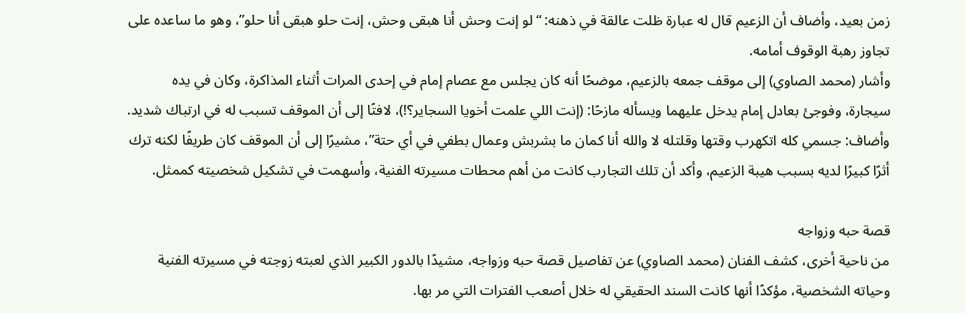زمن بعيد، وأضاف أن الزعيم قال له عبارة ظلت عالقة في ذهنه: “لو إنت وحش أنا هبقى وحش، إنت حلو هبقى أنا حلو”، وهو ما ساعده على تجاوز رهبة الوقوف أمامه.
وأشار (محمد الصاوي) إلى موقف جمعه بالزعيم، موضحًا أنه كان يجلس مع عصام إمام في إحدى المرات أثناء المذاكرة، وكان في يده سيجارة، وفوجئ بعادل إمام يدخل عليهما ويسأله مازحًا: (إنت اللي علمت أخويا السجاير؟!)، لافتًا إلى أن الموقف تسبب له في ارتباك شديد.
وأضاف: جسمي كله اتكهرب وقتها وقلتله لا والله أنا كمان ما بشربش وعمال بطفي في أي حتة”، مشيرًا إلى أن الموقف كان طريفًا لكنه ترك أثرًا كبيرًا لديه بسبب هيبة الزعيم، وأكد أن تلك التجارب كانت من أهم محطات مسيرته الفنية، وأسهمت في تشكيل شخصيته كممثل.

قصة حبه وزواجه
من ناحية أخرى، كشف الفنان (محمد الصاوي) عن تفاصيل قصة حبه وزواجه، مشيدًا بالدور الكبير الذي لعبته زوجته في مسيرته الفنية وحياته الشخصية، مؤكدًا أنها كانت السند الحقيقي له خلال أصعب الفترات التي مر بها.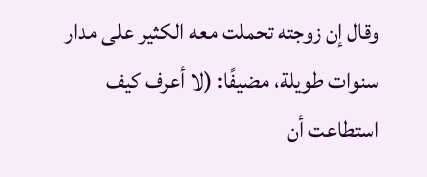وقال إن زوجته تحملت معه الكثير على مدار سنوات طويلة، مضيفًا: (لا أعرف كيف استطاعت أن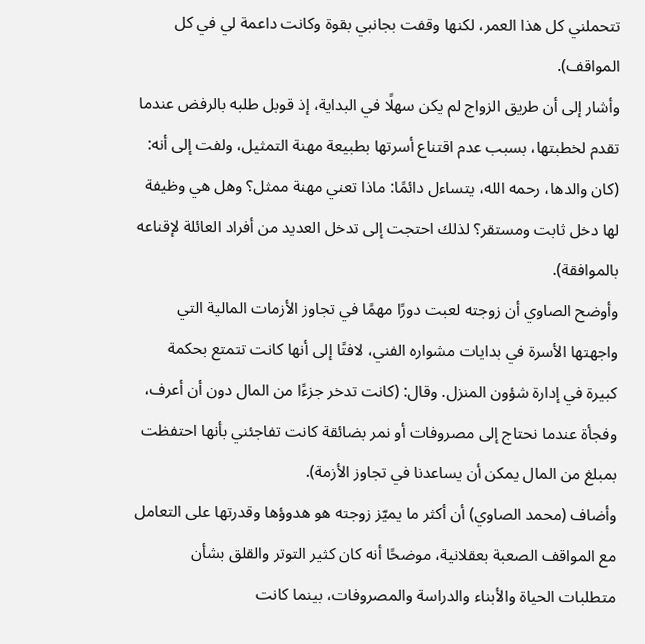تتحملني كل هذا العمر، لكنها وقفت بجانبي بقوة وكانت داعمة لي في كل المواقف).
وأشار إلى أن طريق الزواج لم يكن سهلًا في البداية، إذ قوبل طلبه بالرفض عندما تقدم لخطبتها، بسبب عدم اقتناع أسرتها بطبيعة مهنة التمثيل، ولفت إلى أنه: (كان والدها، رحمه الله، يتساءل دائمًا: ماذا تعني مهنة ممثل؟ وهل هي وظيفة لها دخل ثابت ومستقر؟ لذلك احتجت إلى تدخل العديد من أفراد العائلة لإقناعه بالموافقة).
وأوضح الصاوي أن زوجته لعبت دورًا مهمًا في تجاوز الأزمات المالية التي واجهتها الأسرة في بدايات مشواره الفني، لافتًا إلى أنها كانت تتمتع بحكمة كبيرة في إدارة شؤون المنزل. وقال: (كانت تدخر جزءًا من المال دون أن أعرف، وفجأة عندما نحتاج إلى مصروفات أو نمر بضائقة كانت تفاجئني بأنها احتفظت بمبلغ من المال يمكن أن يساعدنا في تجاوز الأزمة).
وأضاف (محمد الصاوي) أن أكثر ما يميّز زوجته هو هدوؤها وقدرتها على التعامل مع المواقف الصعبة بعقلانية، موضحًا أنه كان كثير التوتر والقلق بشأن متطلبات الحياة والأبناء والدراسة والمصروفات، بينما كانت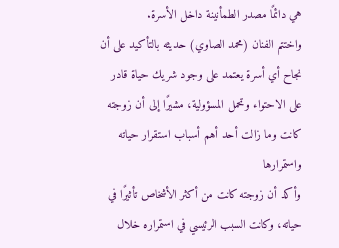هي دائمًا مصدر الطمأنينة داخل الأسرة.
واختتم الفنان (محمد الصاوي) حديثه بالتأكيد على أن نجاح أي أسرة يعتمد على وجود شريك حياة قادر على الاحتواء وتحمل المسؤولية، مشيرًا إلى أن زوجته كانت وما زالت أحد أهم أسباب استقرار حياته واستمرارها
وأكد أن زوجته كانت من أكثر الأشخاص تأثيرًا في حياته، وكانت السبب الرئيسي في استمراره خلال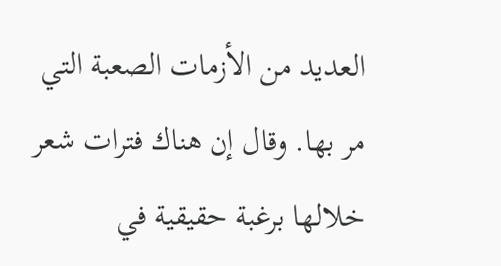العديد من الأزمات الصعبة التي مر بها. وقال إن هناك فترات شعر خلالها برغبة حقيقية في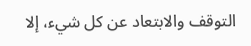التوقف والابتعاد عن كل شيء، إلا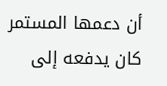أن دعمها المستمر كان يدفعه إلى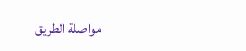مواصلة الطريق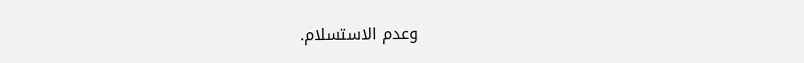وعدم الاستسلام.